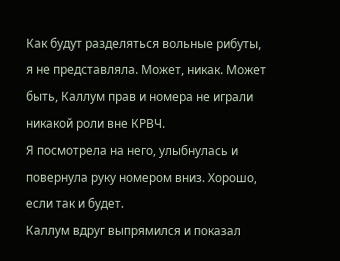Как будут разделяться вольные рибуты, я не представляла. Может, никак. Может быть, Каллум прав и номера не играли никакой роли вне КРВЧ.
Я посмотрела на него, улыбнулась и повернула руку номером вниз. Хорошо, если так и будет.
Каллум вдруг выпрямился и показал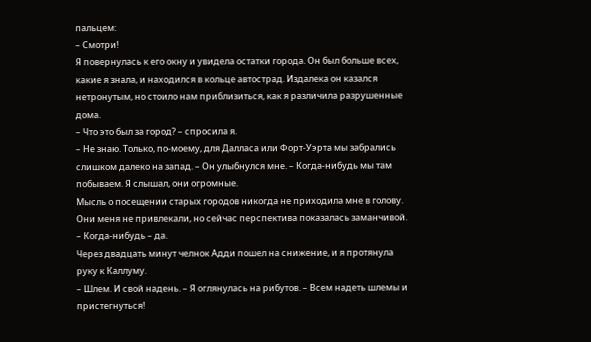пальцем:
– Смотри!
Я повернулась к его окну и увидела остатки города. Он был больше всех, какие я знала, и находился в кольце автострад. Издалека он казался нетронутым, но стоило нам приблизиться, как я различила разрушенные дома.
– Что это был за город? – спросила я.
– Не знаю. Только, по-моему, для Далласа или Форт-Уэрта мы забрались слишком далеко на запад. – Он улыбнулся мне. – Когда-нибудь мы там побываем. Я слышал, они огромные.
Мысль о посещении старых городов никогда не приходила мне в голову. Они меня не привлекали, но сейчас перспектива показалась заманчивой.
– Когда-нибудь – да.
Через двадцать минут челнок Адди пошел на снижение, и я протянула руку к Каллуму.
– Шлем. И свой надень. – Я оглянулась на рибутов. – Всем надеть шлемы и пристегнуться!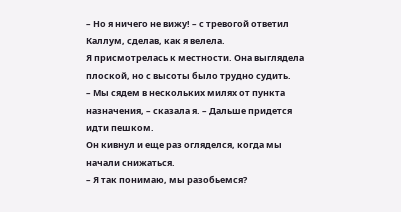– Но я ничего не вижу! – с тревогой ответил Каллум, сделав, как я велела.
Я присмотрелась к местности. Она выглядела плоской, но с высоты было трудно судить.
– Мы сядем в нескольких милях от пункта назначения, – сказала я. – Дальше придется идти пешком.
Он кивнул и еще раз огляделся, когда мы начали снижаться.
– Я так понимаю, мы разобьемся?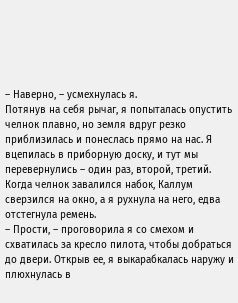– Наверно, – усмехнулась я.
Потянув на себя рычаг, я попыталась опустить челнок плавно, но земля вдруг резко приблизилась и понеслась прямо на нас. Я вцепилась в приборную доску, и тут мы перевернулись – один раз, второй, третий. Когда челнок завалился набок, Каллум сверзился на окно, а я рухнула на него, едва отстегнула ремень.
– Прости, – проговорила я со смехом и схватилась за кресло пилота, чтобы добраться до двери. Открыв ее, я выкарабкалась наружу и плюхнулась в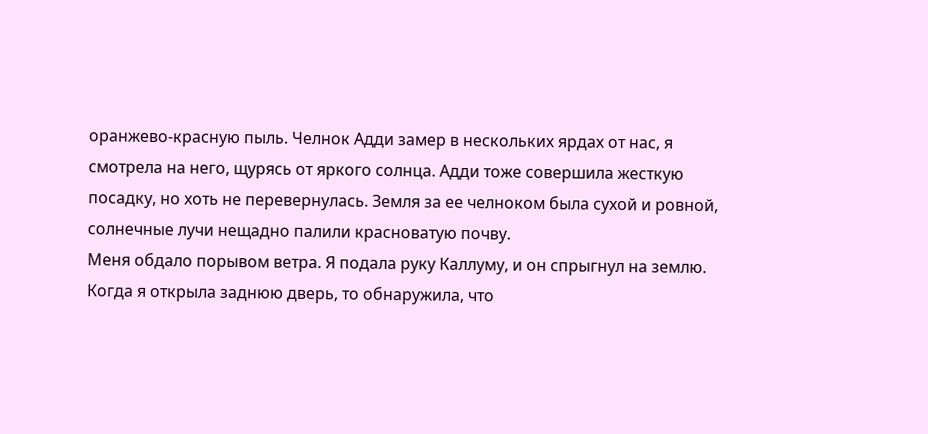оранжево-красную пыль. Челнок Адди замер в нескольких ярдах от нас, я смотрела на него, щурясь от яркого солнца. Адди тоже совершила жесткую посадку, но хоть не перевернулась. Земля за ее челноком была сухой и ровной, солнечные лучи нещадно палили красноватую почву.
Меня обдало порывом ветра. Я подала руку Каллуму, и он спрыгнул на землю. Когда я открыла заднюю дверь, то обнаружила, что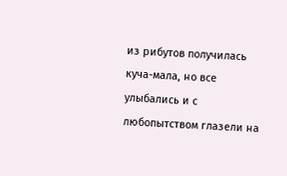из рибутов получилась куча-мала, но все улыбались и с любопытством глазели на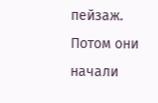пейзаж. Потом они начали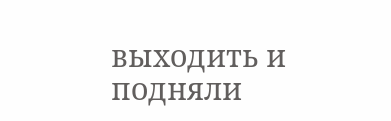выходить и подняли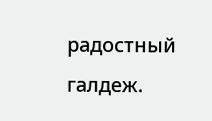радостный галдеж.